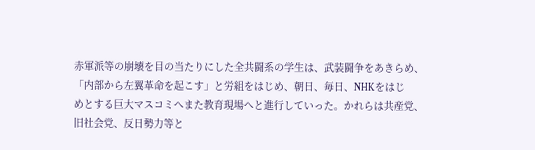赤軍派等の崩壊を目の当たりにした全共闘系の学生は、武装闘争をあきらめ、
「内部から左翼革命を起こす」と労組をはじめ、朝日、毎日、NHKをはじ
めとする巨大マスコミへまた教育現場へと進行していった。かれらは共産党、
旧社会党、反日勢力等と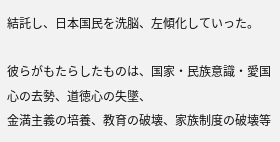結託し、日本国民を洗脳、左傾化していった。

彼らがもたらしたものは、国家・民族意識・愛国心の去勢、道徳心の失墜、
金満主義の培養、教育の破壊、家族制度の破壊等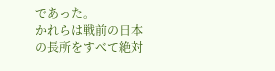であった。
かれらは戦前の日本の長所をすべて絶対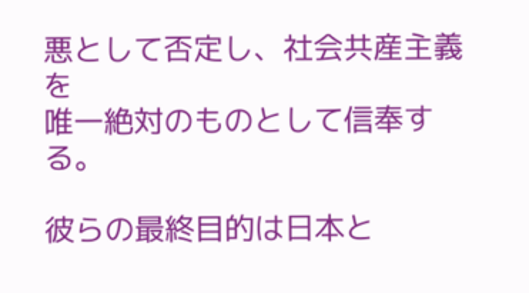悪として否定し、社会共産主義を
唯一絶対のものとして信奉する。

彼らの最終目的は日本と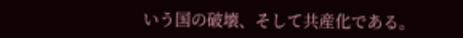いう国の破壊、そして共産化である。